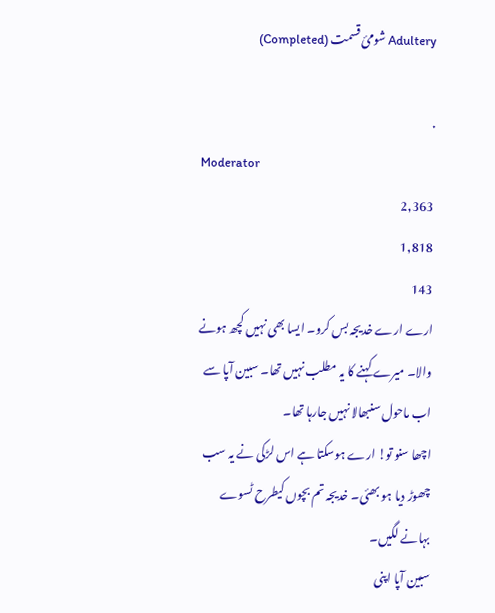Adultery شومئ قسمت (Completed)

.
Moderator
2,363
1,818
143
ارے ارے خدیجہ بس کرو۔ ایسا بھی نہیں کچھ ہونے والا۔ میرے کہنے کا یہ مطلب نہیں تھا۔ سبین آپا سے اب ماحول سنبھالا نہیں جارہا تھا۔
اچھا سنو تو! ارے ہوسکتا ہے اس لڑکی نے یہ سب چھوڑ دیا ہو بھئی۔ خدیجہ تم بچوں کیطرح ٹسوے بہانے لگیں۔
سبین آپا اپنی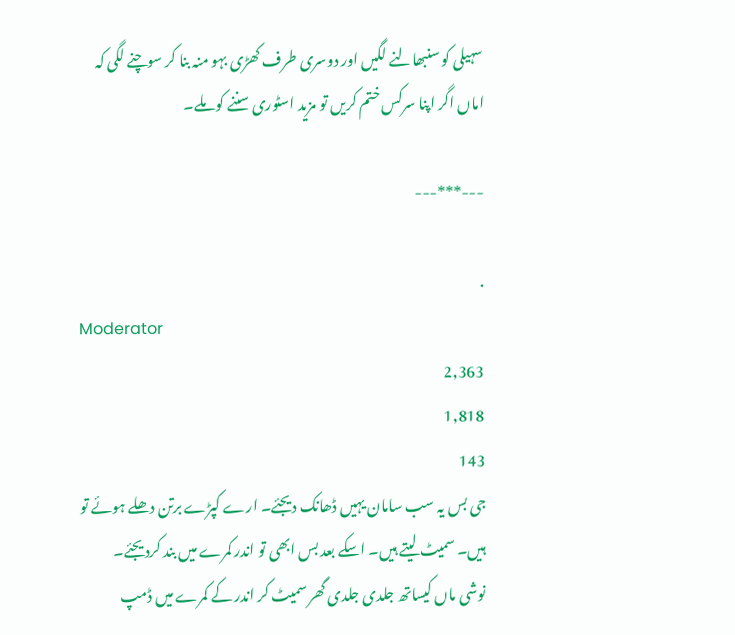سہیلی کو سنبھالنے لگیں اور دوسری طرف کھڑی بہو منہ بنا کر سوچنے لگی کہ اماں اگر اپنا سرکس ختم کریں تو مزید اسٹوری سننے کو ملے۔

---***---

.
Moderator
2,363
1,818
143
جی بس یہ سب سامان یہیں ڈھانک دیجئے۔ ارے کپڑے برتن دھلے ہوئے تو ہیں۔ سمیٹ لیتے ہیں۔ اسکے بعد بس ابھی تو اندر کمرے میں بند کردیجئے۔
نوشی ماں کیساتھ جلدی جلدی گھر سمیٹ کر اندر کے کمرے میں ڈمپ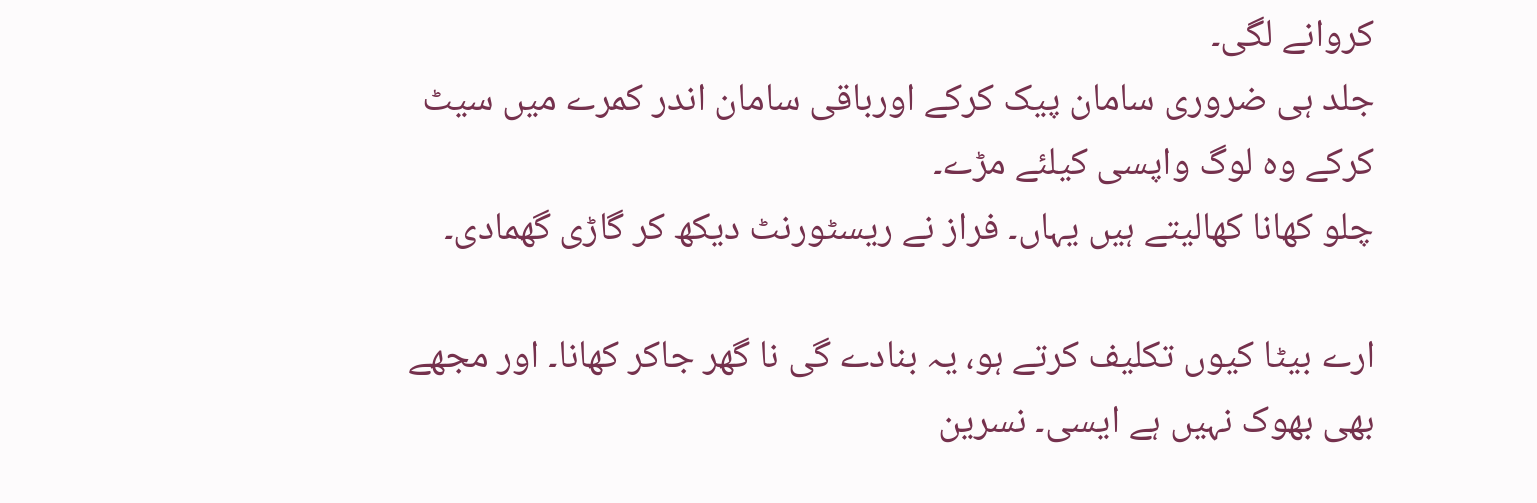کروانے لگی۔
جلد ہی ضروری سامان پیک کرکے اورباقی سامان اندر کمرے میں سیٹ کرکے وہ لوگ واپسی کیلئے مڑے۔
چلو کھانا کھالیتے ہیں یہاں۔ فراز نے ریسٹورنٹ دیکھ کر گاڑی گھمادی۔

ارے بیٹا کیوں تکلیف کرتے ہو، یہ بنادے گی نا گھر جاکر کھانا۔ اور مجھے بھی بھوک نہیں ہے ایسی۔ نسرین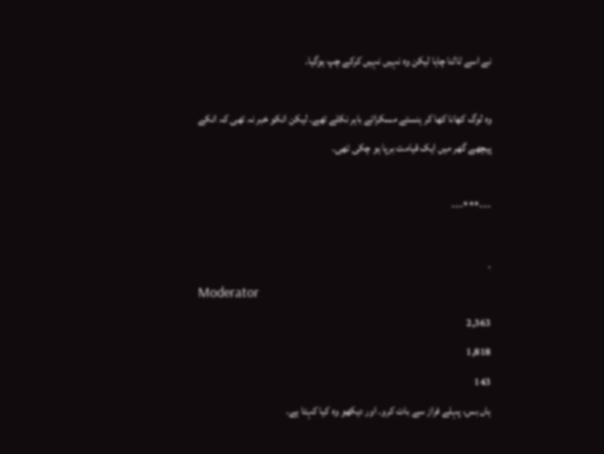نے اسے ٹالنا چاہا لیکن وہ نہیں نہیں کرکے چپ ہوگیا۔

وہ لوگ کھانا کھا کر ہنستے مسکراتے باہر نکلے تھے۔ لیکن انکو خبر نہ تھی کہ انکے پیچھے گھر میں ایک قیامت برپا ہو چکی تھی۔

---***---

.
Moderator
2,363
1,818
143
ہاں بس، پہلے فراز سے بات کرو۔ اور دیکھو وہ کیا کہتا ہے۔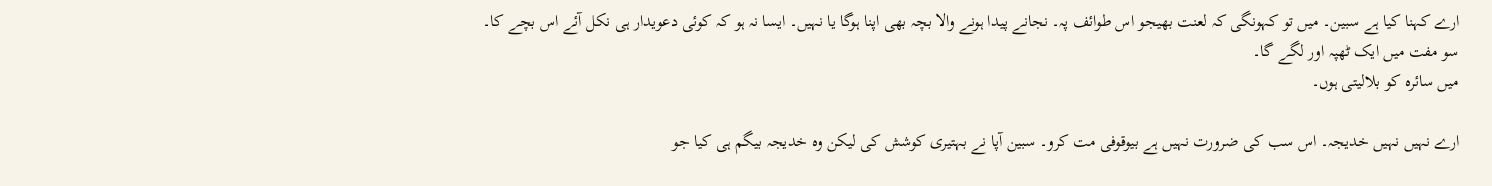ارے کہنا کیا ہے سبین۔ میں تو کہونگی کہ لعنت بھیجو اس طوائف پہ۔ نجانے پیدا ہونے والا بچہ بھی اپنا ہوگا یا نہیں۔ ایسا نہ ہو کہ کوئی دعویدار ہی نکل آئے اس بچے کا۔
سو مفت میں ایک ٹھپہ اور لگے گا۔
میں سائرہ کو بلالیتی ہوں۔

ارے نہیں نہیں خدیجہ۔ اس سب کی ضرورت نہیں ہے بیوقوفی مت کرو۔ سبین آپا نے بہتیری کوشش کی لیکن وہ خدیجہ بیگم ہی کیا جو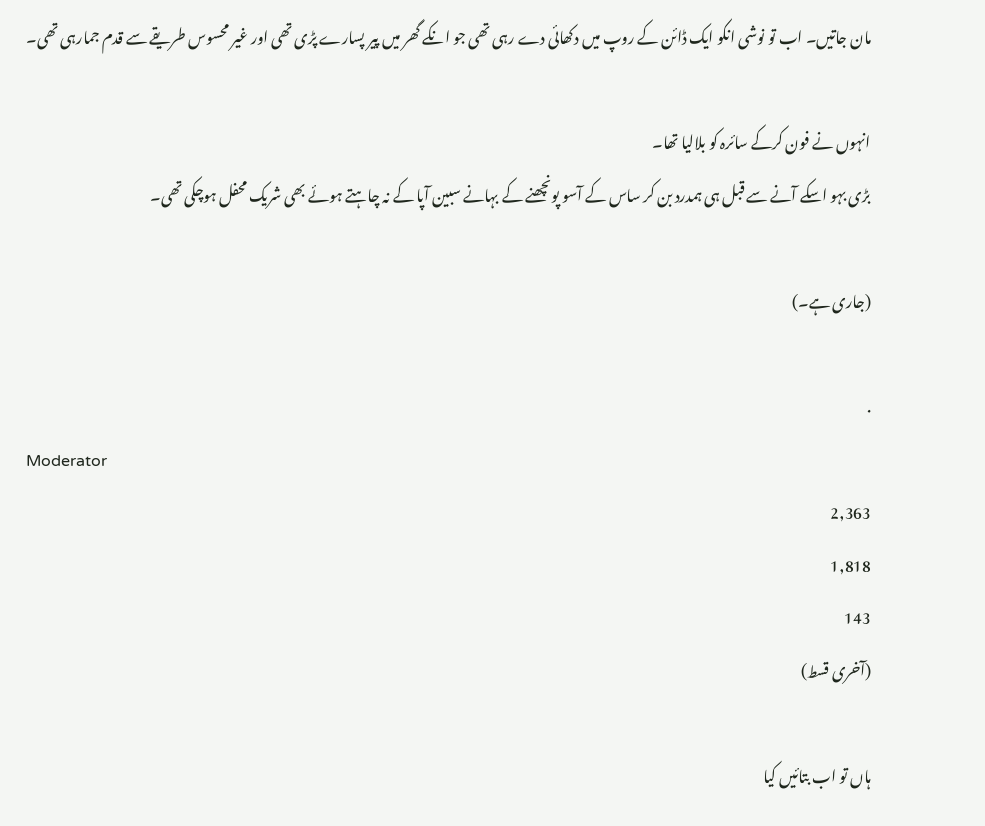مان جاتیں۔ اب تو نوشی انکو ایک ڈائن کے روپ میں دکھائی دے رہی تھی جو انکے گھر میں پیر پسارے پڑی تھی اور غیر محسوس طریقے سے قدم جمارہی تھی۔

انہوں نے فون کرکے سائرہ کو بلالیا تھا۔
بڑی بہو اسکے آنے سے قبل ہی ہمدرد بن کر ساس کے آسو پونچھنے کے بہانے سبین آپا کے نہ چاہتے ہوئے بھی شریک محفل ہوچکی تھی۔

(جاری ہے۔)

.
Moderator
2,363
1,818
143
(آخری قسط)

ہاں تو اب بتائیں کیا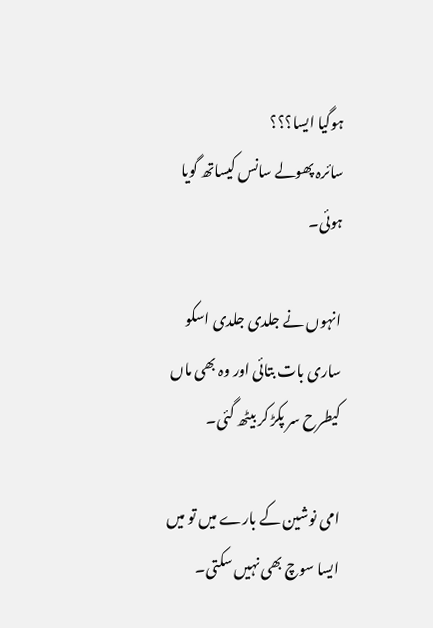ہوگیا ایسا؟؟؟
سائرہ پھولے سانس کیساتھ گویا ہوئی۔

انہوں نے جلدی جلدی اسکو ساری بات بتائی اور وہ بھی ماں کیطرح سر پکڑ کر بیٹھ گئی۔

امی نوشین کے بارے میں تو میں ایسا سوچ بھی نہیں سکتی۔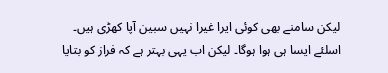لیکن سامنے بھی کوئی ایرا غیرا نہیں سبین آپا کھڑی ہیں۔
اسلئے ایسا ہی ہوا ہوگا۔ لیکن اب یہی بہتر ہے کہ فراز کو بتایا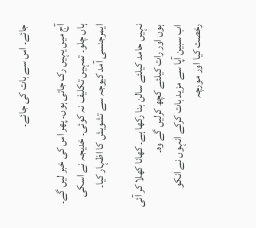جائے۔ اس سے بات کی جائے۔

آج میں یہیں رک جاتی ہوں۔ پھر اس کی خبر لیں گے۔
ہاں چلو۔ تمہیں تکلیف نہ کوئی۔ خدیجہ نے اسکی ایمرجنسی آمد کیوجہ سے تشویش کا اظہار کیا۔

نہیں حامد کیلئے سالن بنا رکھا ہے۔ کھانا کھلا کر آئی ہوں اور رات کیلئے کچھ کرلیں گے وہ۔
اب سبین آپا سے مزید بات کرکے انہوں نے انکو رخصت کیا اور مورچہ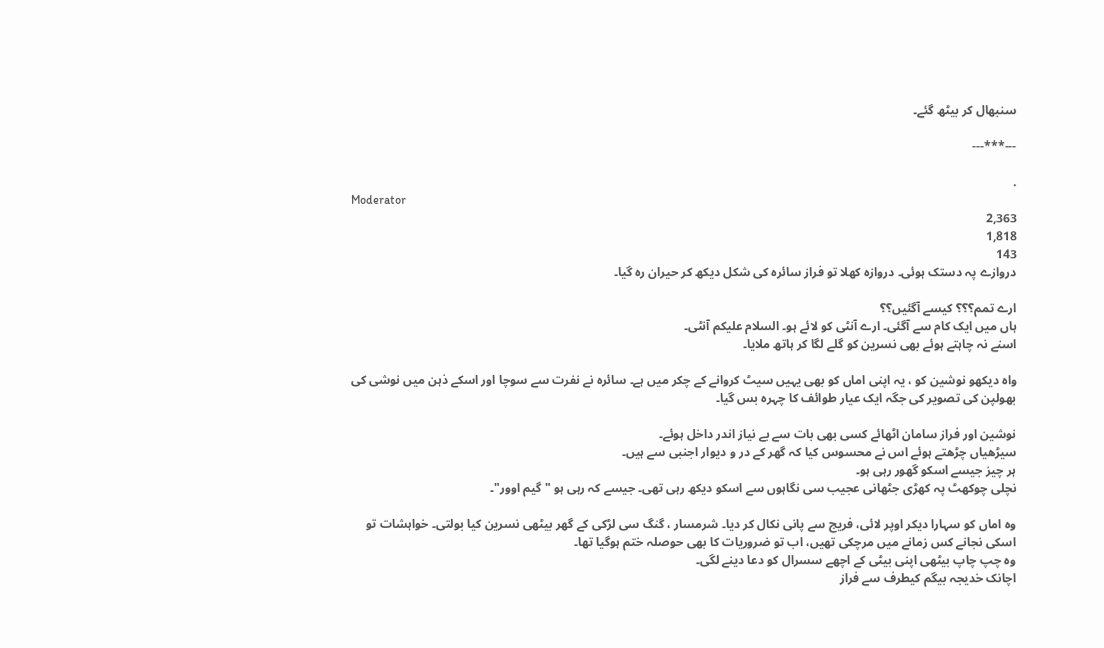سنبھال کر بیٹھ گئے۔

---***---

.
Moderator
2,363
1,818
143
دروازے پہ دستک ہوئی۔ دروازہ کھلا تو فراز سائرہ کی شکل دیکھ کر حیران رہ گیا۔

ارے تمم؟؟؟ کیسے آگئیں؟؟
ہاں میں ایک کام سے آگئی۔ ارے آنٹی کو لائے ہو۔ السلام علیکم آنٹی۔
اسنے نہ چاہتے ہوئے بھی نسرین کو گلے لگا کر ہاتھ ملایا۔

واہ دیکھو نوشین کو ، یہ اپنی اماں کو بھی یہیں سیٹ کروانے کے چکر میں ہے۔ سائرہ نے نفرت سے سوچا اور اسکے ذہن میں نوشی کی بھولپن کی تصویر کی جگہ ایک عیار طوائف کا چہرہ بس گیا۔

نوشین اور فراز سامان اٹھائے کسی بھی بات سے بے نیاز اندر داخل ہوئے۔
سیڑھیاں چڑھتے ہوئے اس نے محسوس کیا کہ گھر کے در و دیوار اجنبی سے ہیں۔
ہر چیز جیسے اسکو گھور رہی ہو۔
نچلی چوکھٹ پہ کھڑی جٹھانی عجیب سی نگاہوں سے اسکو دیکھ رہی تھی۔ جیسے کہ رہی ہو " گیم اوور"۔

وہ اماں کو سہارا دیکر اوپر لائی، فریج سے پانی نکال کر دیا۔ شرمسار ، گنگ سی لڑکی کے گھر بیٹھی نسرین کیا بولتی۔ خواہشات تو اسکی نجانے کس زمانے میں مرچکی تھیں، اب تو ضروریات کا بھی حوصلہ ختم ہوگیا تھا۔
وہ چپ چاپ بیٹھی اپنی بیٹی کے اچھے سسرال کو دعا دینے لگی۔
اچانک خدیجہ بیگم کیطرف سے فراز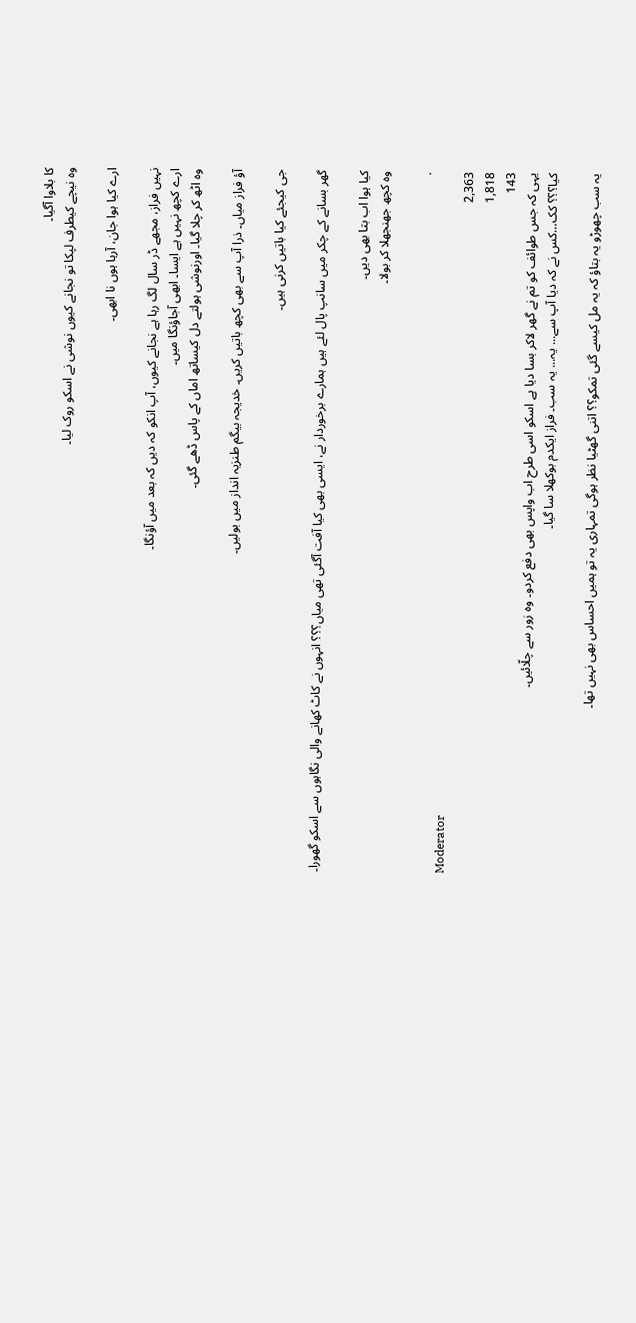کا بلاوا آگیا۔
وہ نیچے کیطرف لپکا تو نجانے کیوں نوشی نے اسکو روک لیا۔

ارے کیا ہوا جان، آرہا ہوں نا ابھی۔

نہیں فراز، مجھے ڈر سال لگ رہا ہے نجانے کیوں، آپ انکو کہ دیں کہ بعد میں آؤنگا۔
ارے کچھ نہیں ہے ایسا۔ ابھی آجاؤنگا میں۔
وہ اٹھ کر چلا گیا۔ اورنوشی ہولتے دل کیساتھ اماں کے پاس ڈھے گئی۔

آؤ فراز میاں۔ ذرا آپ سے بھی کچھ باتیں کریں۔ خدیجہ بیگم طنزیہ انداز میں بولیں۔

جی کیجئے کیا باتیں کرنی ہیں۔

گھر بسانے کے چکر میں سانپ پال لئے ہیں ہمارے برخوردار نے، ایسی بھی کیا آفت آگئی تھی میاں؟؟؟ انہوں نے کاٹ کھانے والی نگاہوں سے اسکو گھورا۔

کیا ہوا اب بتا بھی دیں۔
وہ کچھ جھنجھلا کر بولا۔

.
Moderator
2,363
1,818
143
یہی کہ جس طوائف کو تم نے گھر لاکر بسا دیا ہے اسکو اسی طرح اب واپس بھی دفع کردو۔ وہ زور سے چلّائیں۔
کیا؟؟؟ کک…کس نے کہ دیا آپ سے... یہ... یہ سب۔ فراز ایکدم بوکھلا سا گیا۔

یہ سب چھوڑو یہ بتاؤ کہ یہ مل کیسے گئی تمکو؟؟ اتنی گھٹیا نظر ہوگی تمہاری یہ تو ہمیں احساس بھی نہیں تھا۔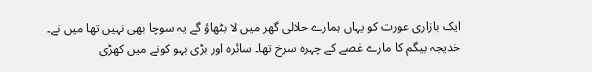ایک بازاری عورت کو یہاں ہمارے حلالی گھر میں لا بٹھاؤ گے یہ سوچا بھی نہیں تھا میں نے۔ خدیجہ بیگم کا مارے غصے کے چہرہ سرخ تھا۔ سائرہ اور بڑی بہو کونے میں کھڑی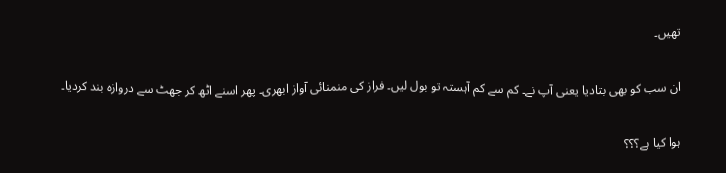تھیں۔

ان سب کو بھی بتادیا یعنی آپ نے۔ کم سے کم آہستہ تو بول لیں۔ فراز کی منمنائی آواز ابھری۔ پھر اسنے اٹھ کر جھٹ سے دروازہ بند کردیا۔

ہوا کیا ہے؟؟؟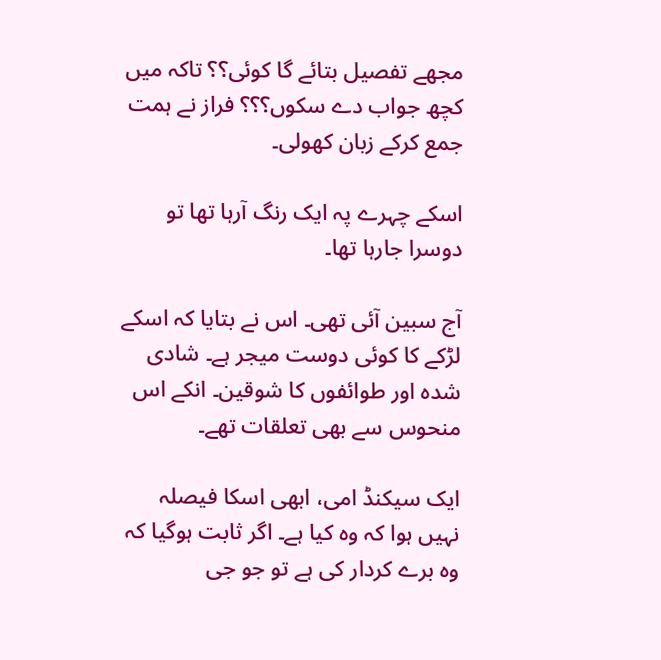مجھے تفصیل بتائے گا کوئی؟؟ تاکہ میں کچھ جواب دے سکوں؟؟؟ فراز نے ہمت جمع کرکے زبان کھولی۔

اسکے چہرے پہ ایک رنگ آرہا تھا تو دوسرا جارہا تھا۔

آج سبین آئی تھی۔ اس نے بتایا کہ اسکے لڑکے کا کوئی دوست میجر ہے۔ شادی شدہ اور طوائفوں کا شوقین۔ انکے اس منحوس سے بھی تعلقات تھے۔

ایک سیکنڈ امی، ابھی اسکا فیصلہ نہیں ہوا کہ وہ کیا ہے۔ اگر ثابت ہوگیا کہ وہ برے کردار کی ہے تو جو جی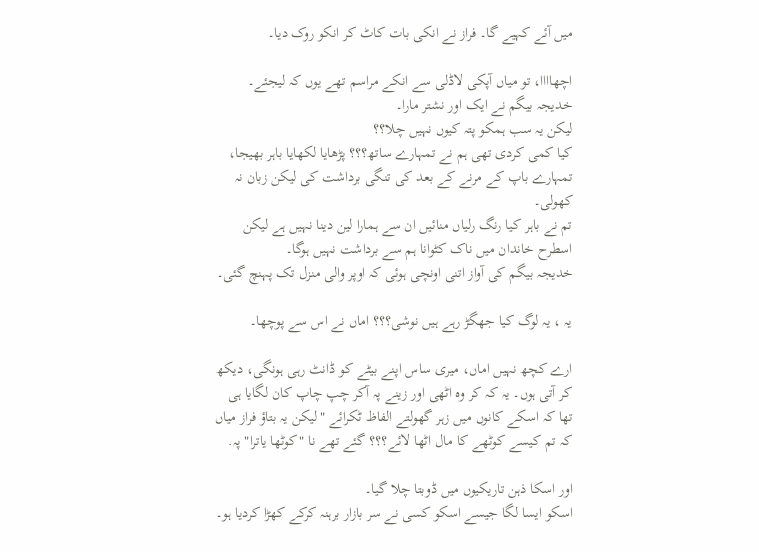میں آئے کہیے گا۔ فراز نے انکی بات کاٹ کر انکو روک دیا۔

اچھاااا، تو میاں آپکی لاڈلی سے انکے مراسم تھے یوں کہ لیجئے۔ خدیجہ بیگم نے ایک اور نشتر مارا۔
لیکن یہ سب ہمکو پتہ کیوں نہیں چلا؟؟
کیا کمی کردی تھی ہم نے تمہارے ساتھ؟؟؟ پڑھایا لکھایا باہر بھیجا، تمہارے باپ کے مرنے کے بعد کی تنگی برداشت کی لیکن زبان نہ کھولی۔
تم نے باہر کیا رنگ رلیاں منائیں ان سے ہمارا لین دینا نہیں ہے لیکن اسطرح خاندان میں ناک کٹوانا ہم سے برداشت نہیں ہوگا۔
خدیجہ بیگم کی آواز اتنی اونچی ہوئی کہ اوپر والی منزل تک پہنچ گئی۔

یہ ، یہ لوگ کیا جھگڑ رہے ہیں نوشی؟؟؟ اماں نے اس سے پوچھا۔

ارے کچھ نہیں اماں، میری ساس اپنے بیٹے کو ڈانٹ رہی ہونگی، دیکھ کر آتی ہوں۔ یہ کہ کر وہ اٹھی اور زینے پہ آکر چپ چاپ کان لگایا ہی تھا کہ اسکے کانوں میں زہر گھولتے الفاظ ٹکرائے "لیکن یہ بتاؤ فراز میاں کہ تم کیسے کوٹھے کا مال اٹھا لائے؟؟؟ گئے تھے نا "کوٹھا یاترا" پہ.

اور اسکا ذہن تاریکیوں میں ڈوبتا چلا گیا۔
اسکو ایسا لگا جیسے اسکو کسی نے سر بازار برہنہ کرکے کھڑا کردیا ہو۔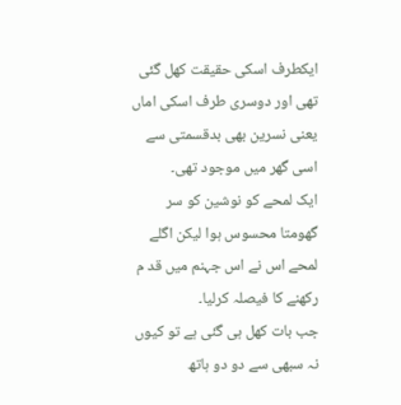ایکطرف اسکی حقیقت کھل گئی تھی اور دوسری طرف اسکی اماں یعنی نسرین بھی بدقسمتی سے اسی گھر میں موجود تھی۔
ایک لمحے کو نوشین کو سر گھومتا محسوس ہوا لیکن اگلے لمحے اس نے اس جہنم میں قد م رکھنے کا فیصلہ کرلیا۔
جب بات کھل ہی گئی ہے تو کیوں نہ سبھی سے دو دو ہاتھ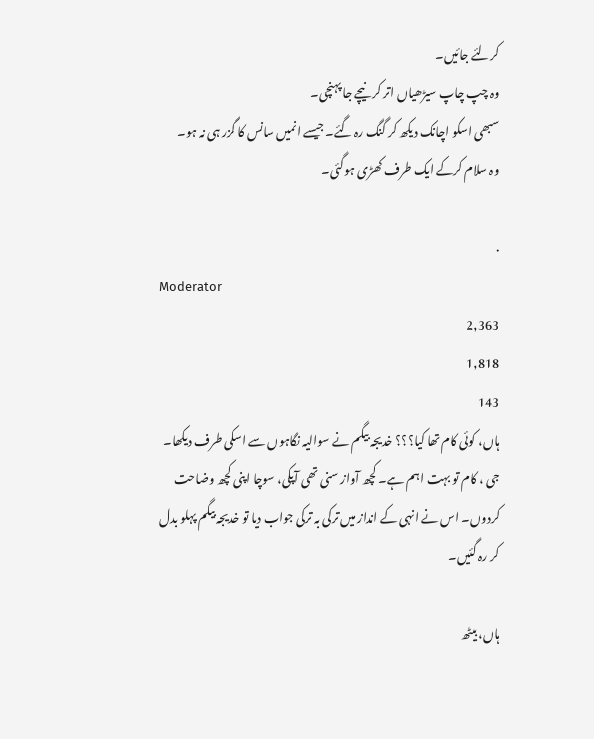کرلئے جائیں۔
وہ چپ چاپ سیڑھیاں اتر کر نیچے جا پہنچی۔
سبھی اسکو اچانک دیکھ کر گنگ رہ گئے۔ جیسے انمیں سانس کا گزر ہی نہ ہو۔
وہ سلام کرکے ایک طرف کھڑی ہوگئی۔

.
Moderator
2,363
1,818
143
ہاں، کوئی کام تھا کیا؟؟؟ خدیجہ بیگم نے سوالیہ نگاہوں سے اسکی طرف دیکھا۔
جی ، کام تو بہت اہم ہے۔ کچھ آواز سنی تھی آپکی، سوچا اپنی کچھ وضاحت کردوں۔ اس نے انہی کے انداز میں ترکی بہ ترکی جواب دیا تو خدیجہ بیگم پہلو بدل کر رہ گئیں۔

ہاں، بیٹھ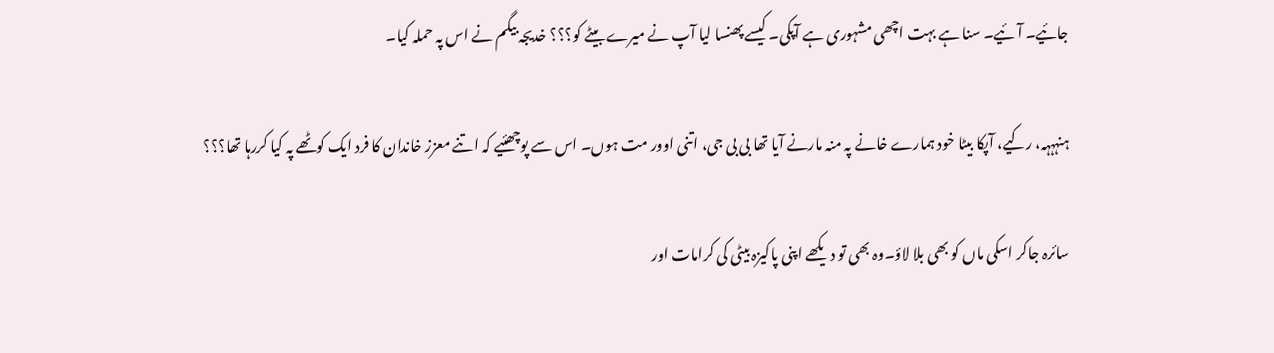جائیے۔ آئیے۔ سنا ہے بہت اچھی مشہوری ہے آپکی۔ کیسے پھنسا لیا آپ نے میرے بیٹے کو؟؟؟ خدیجہ بیگم نے اس پہ حملہ کیا۔

ہنہہہہ، رکیے، آپکا بیٹا خود ہمارے خانے پہ منہ مارنے آیا تھا بی بی جی، اتنی اوور مت ہوں۔ اس سے پوچھئیے کہ اتنے معزز خاندان کا فرد ایک کوٹھے پہ کیا کررہا تھا؟؟؟

سائرہ جاکر اسکی ماں کو بھی بلا لاؤ۔وہ بھی تو دیکھے اپنی پاکیزہ بیٹی کی کرامات اور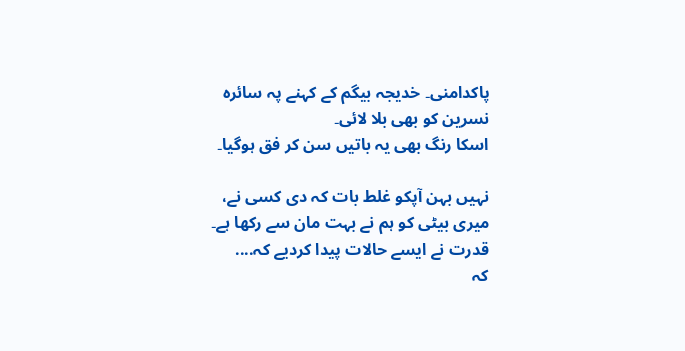پاکدامنی۔ خدیجہ بیگم کے کہنے پہ سائرہ نسرین کو بھی بلا لائی۔
اسکا رنگ بھی یہ باتیں سن کر فق ہوگیا۔

نہیں بہن آپکو غلط بات کہ دی کسی نے، میری بیٹی کو ہم نے بہت مان سے رکھا ہے۔ قدرت نے ایسے حالات پیدا کردیے کہ....
کہ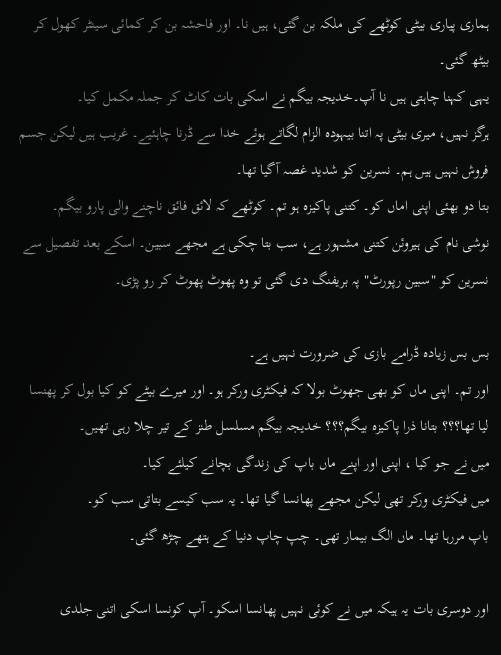ہماری پیاری بیٹی کوٹھے کی ملکہ بن گئی، ہیں نا۔ اور فاحشہ بن کر کمائی سینٹر کھول کر بیٹھ گئی۔
یہی کہنا چاہتی ہیں نا آپ۔خدیجہ بیگم نے اسکی بات کاٹ کر جملہ مکمل کیا۔
ہرگز نہیں، میری بیٹی پہ اتنا بیہودہ الزام لگاتے ہوئے خدا سے ڈرنا چاہئیے۔ غریب ہیں لیکن جسم فروش نہیں ہیں ہم۔ نسرین کو شدید غصہ آگیا تھا۔
بتا دو بھئی اپنی اماں کو۔ کتنی پاکیزہ ہو تم۔ کوٹھے کہ لائق فائق ناچنے والی پارو بیگم۔
نوشی نام کی ہیروئن کتنی مشہور ہے، سب بتا چکی ہے مجھے سبین۔ اسکے بعد تفصیل سے نسرین کو "سبین رپورٹ" پہ بریفنگ دی گئی تو وہ پھوٹ پھوٹ کر رو پڑی۔

بس بس زیادہ ڈرامے بازی کی ضرورت نہیں ہے۔
اور تم۔ اپنی ماں کو بھی جھوٹ بولا کہ فیکٹری ورکر ہو۔ اور میرے بیٹے کو کیا بول کر پھنسا لیا تھا؟؟؟ بتانا ذرا پاکیزہ بیگم؟؟؟ خدیجہ بیگم مسلسل طنز کے تیر چلا رہی تھیں۔
میں نے جو کیا ، اپنی اور اپنے ماں باپ کی زندگی بچانے کیلئے کیا۔
میں فیکٹری ورکر تھی لیکن مجھے پھانسا گیا تھا۔ یہ سب کیسے بتاتی سب کو۔
باپ مررہا تھا۔ ماں الگ بیمار تھی۔ چپ چاپ دنیا کے ہتھے چڑھ گئی۔

اور دوسری بات یہ ہیکہ میں نے کوئی نہیں پھانسا اسکو۔ آپ کونسا اسکی اتنی جلدی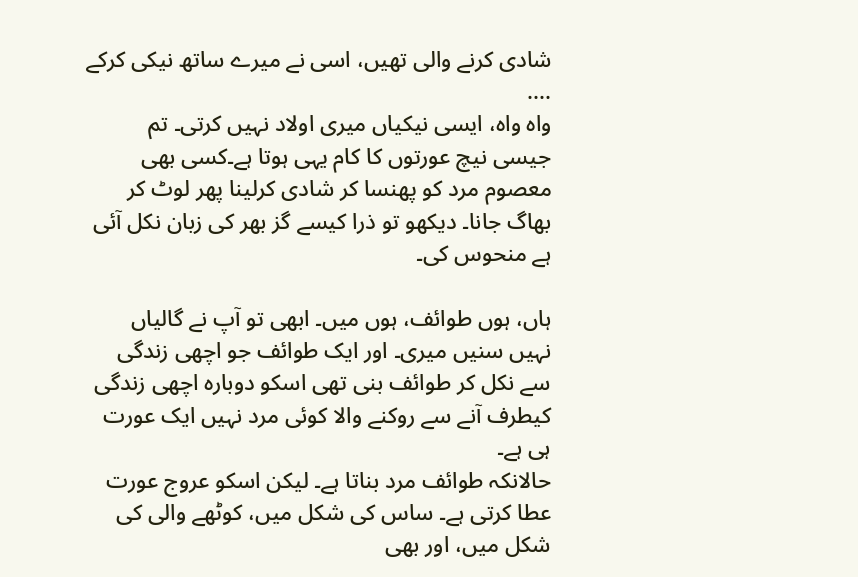شادی کرنے والی تھیں، اسی نے میرے ساتھ نیکی کرکے ....
واہ واہ، ایسی نیکیاں میری اولاد نہیں کرتی۔ تم جیسی نیچ عورتوں کا کام یہی ہوتا ہے۔کسی بھی معصوم مرد کو پھنسا کر شادی کرلینا پھر لوٹ کر بھاگ جانا۔ دیکھو تو ذرا کیسے گز بھر کی زبان نکل آئی ہے منحوس کی۔

ہاں، ہوں طوائف، ہوں میں۔ ابھی تو آپ نے گالیاں نہیں سنیں میری۔ اور ایک طوائف جو اچھی زندگی سے نکل کر طوائف بنی تھی اسکو دوبارہ اچھی زندگی کیطرف آنے سے روکنے والا کوئی مرد نہیں ایک عورت ہی ہے۔
حالانکہ طوائف مرد بناتا ہے۔ لیکن اسکو عروج عورت عطا کرتی ہے۔ ساس کی شکل میں، کوٹھے والی کی شکل میں، اور بھی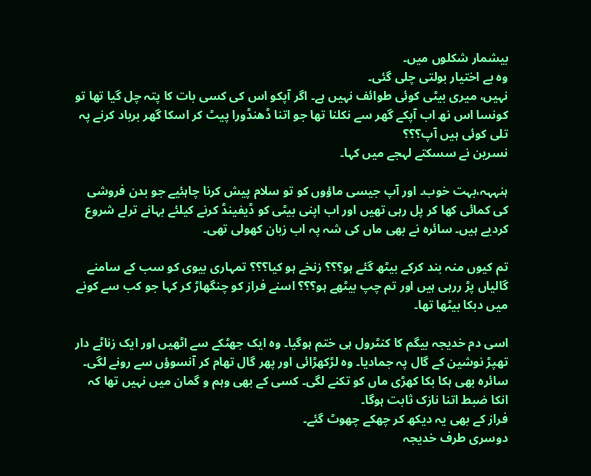بیشمار شکلوں میں۔
وہ بے اختیار بولتی چلی گئی۔
نہیں، میری بیٹی کوئی طوائف نہیں ہے۔ اگر آپکو اس کی کسی بات کا پتہ چل گیا تھا تو کونسا اس نھ اب آپکے گھر سے نکلنا تھا جو اتنا ڈھنڈورا پیٹ کر اسکا گھر برباد کرنے پہ تلی کوئی ہیں آپ؟؟؟
نسرین نے سسکتے لہجے میں کہا۔

ہنہہہ،بہت خوب۔ اور آپ جیسی ماؤوں کو تو سلام پیش کرنا چاہئیے جو بدن فروشی کی کمائی کھا کر پل رہی تھیں اور اب اپنی بیٹی کو ڈیفینڈ کرنے کیلئے بہانے ترلے شروع کردیے ہیں۔ سائرہ نے بھی ماں کی شہ پہ اب زبان کھولی تھی۔

تم کیوں منہ بند کرکے بیٹھ گئے ہو؟؟؟ زنخے ہو کیا؟؟؟ تمہاری بیوی کو سب کے سامنے گالیاں پڑ ررہی ہیں اور تم چپ بیٹھے ہو؟؟؟ اسنے فراز کو چنگھاڑ کر کہا جو کب سے کونے میں دبکا بیٹھا تھا۔

اسی دم خدیجہ بیگم کا کنٹرول ہی ختم ہوگیا۔ وہ ایک جھٹکے سے اٹھیں اور ایک زناٹے دار تھپڑ نوشین کے گال پہ جمادیا۔ وہ لڑکھڑائی اور پھر گال تھام کر آنسوؤں سے رونے لگی۔
سائرہ بھی ہکا بکا کھڑی ماں کو تکنے لگی۔ کسی کے بھی وہم و گمان میں نہیں تھا کہ انکا ضبط اتنا نازک ثابت ہوگا۔
فراز کے بھی یہ دیکھ کر چھکے چھوٹ گئے۔
دوسری طرف خدیجہ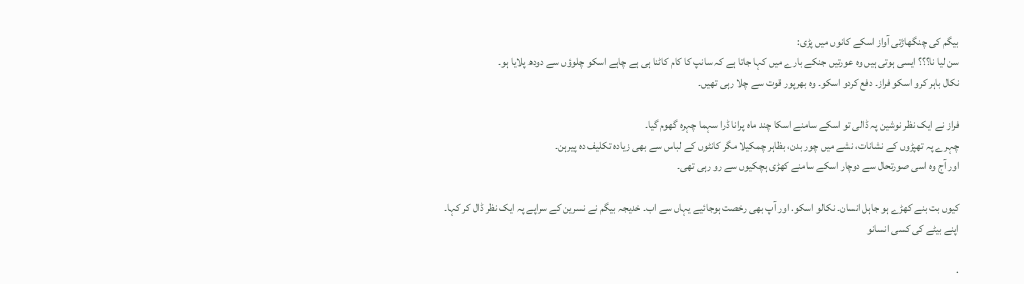بیگم کی چنگھاڑتی آواز اسکے کانوں میں پڑی:
سن لیا نا؟؟؟ ایسی ہوتی ہیں وہ عورتیں جنکے بارے میں کہا جاتا ہے کہ سانپ کا کام کاٹنا ہی ہے چاہے اسکو چلوؤں سے دودھ پلایا ہو۔
نکال باہر کرو اسکو فراز۔ دفع کردو اسکو۔ وہ بھرپور قوت سے چلا رہی تھیں۔

فراز نے ایک نظر نوشین پہ ڈالی تو اسکے سامنے اسکا چند ماہ پرانا ڈرا سہما چہرہ گھوم گیا۔
چہرے پہ تھپڑوں کے نشانات، نشے میں چور بدن، بظاہر چمکیلا مگر کانٹوں کے لباس سے بھی زیادہ تکلیف دہ پیرہن۔
اور آج وہ اسی صورتحال سے دوچار اسکے سامنے کھڑی ہچکیوں سے رو رہی تھی۔

کیوں بت بنے کھڑے ہو جاہل انسان۔ نکالو اسکو. اور آپ بھی رخصت ہوجائیے یہاں سے اب۔ خدیجہ بیگم نے نسرین کے سراپے پہ ایک نظر ڈال کر کہا۔
اپنے بیٹے کی کسی انسانو

.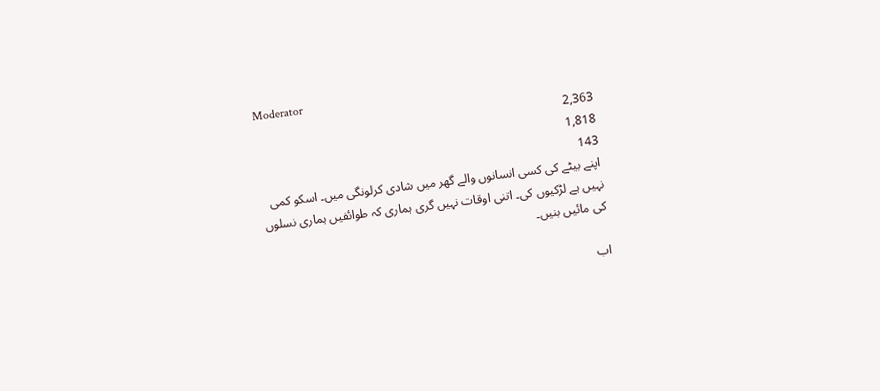Moderator
2,363
1,818
143
اپنے بیٹے کی کسی انسانوں والے گھر میں شادی کرلونگی میں۔ اسکو کمی نہیں ہے لڑکیوں کی۔ اتنی اوقات نہیں گری ہماری کہ طوائفیں ہماری نسلوں کی مائیں بنیں۔

اب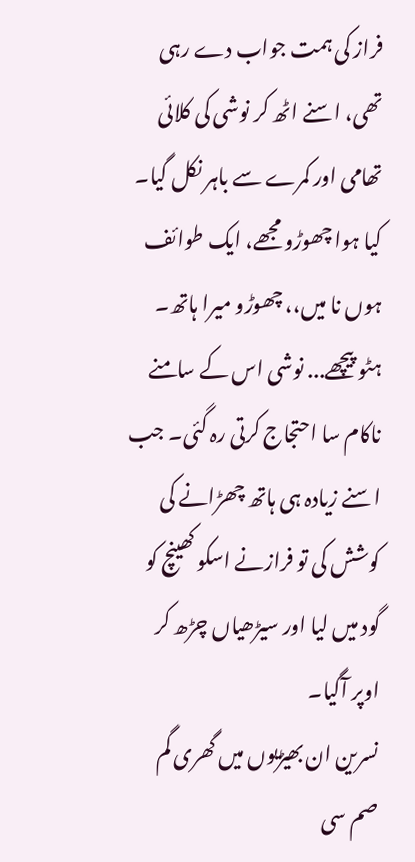فراز کی ہمت جواب دے رہی تھی، اسنے اٹھ کر نوشی کی کلائی تھامی اور کمرے سے باہر نکل گیا۔
کیا ہوا چھوڑو مجھے، ایک طوائف ہوں نا میں،، چھوڑو میرا ہاتھ۔ ہٹو پیچھے... نوشی اس کے سامنے ناکام سا احتجاج کرتی رہ گئی۔ جب اسنے زیادہ ہی ہاتھ چھڑانے کی کوشش کی تو فرازنے اسکو کھینچ کو گود میں لیا اور سیڑھیاں چڑھ کر اوپر آگیا۔
نسرین ان بھیڑیوں میں گھری گم صم سی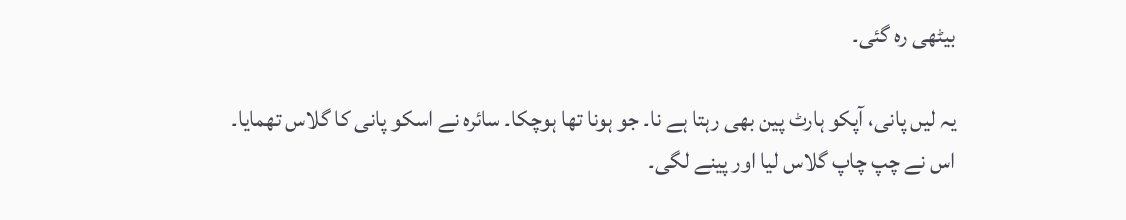بیٹھی رہ گئی۔

یہ لیں پانی، آپکو ہارٹ پین بھی رہتا ہے نا۔ جو ہونا تھا ہوچکا۔ سائرہ نے اسکو پانی کا گلاس تھمایا۔
اس نے چپ چاپ گلاس لیا اور پینے لگی۔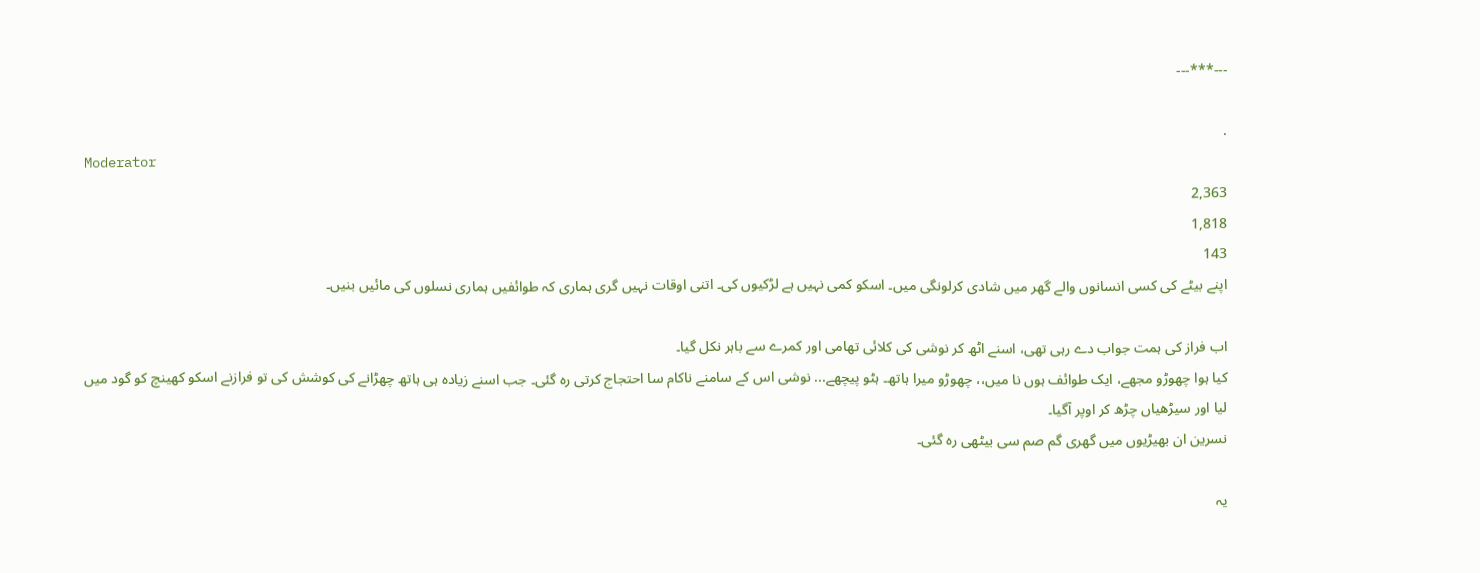---***---

.
Moderator
2,363
1,818
143
اپنے بیٹے کی کسی انسانوں والے گھر میں شادی کرلونگی میں۔ اسکو کمی نہیں ہے لڑکیوں کی۔ اتنی اوقات نہیں گری ہماری کہ طوائفیں ہماری نسلوں کی مائیں بنیں۔

اب فراز کی ہمت جواب دے رہی تھی، اسنے اٹھ کر نوشی کی کلائی تھامی اور کمرے سے باہر نکل گیا۔
کیا ہوا چھوڑو مجھے، ایک طوائف ہوں نا میں،، چھوڑو میرا ہاتھ۔ ہٹو پیچھے... نوشی اس کے سامنے ناکام سا احتجاج کرتی رہ گئی۔ جب اسنے زیادہ ہی ہاتھ چھڑانے کی کوشش کی تو فرازنے اسکو کھینچ کو گود میں لیا اور سیڑھیاں چڑھ کر اوپر آگیا۔
نسرین ان بھیڑیوں میں گھری گم صم سی بیٹھی رہ گئی۔

یہ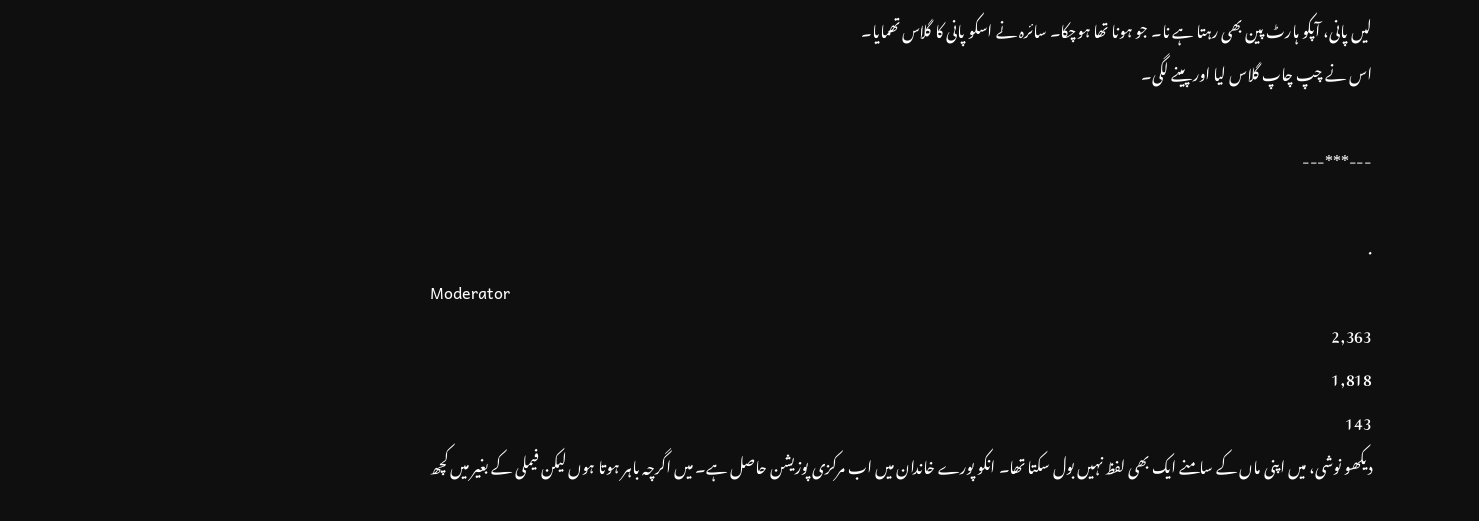لیں پانی، آپکو ہارٹ پین بھی رہتا ہے نا۔ جو ہونا تھا ہوچکا۔ سائرہ نے اسکو پانی کا گلاس تھمایا۔
اس نے چپ چاپ گلاس لیا اور پینے لگی۔

---***---

.
Moderator
2,363
1,818
143
دیکھو نوشی، میں اپنی ماں کے سامنے ایک بھی لفظ نہیں بول سکتا تھا۔ انکو پورے خاندان میں اب مرکزی پوزیشن حاصل ہے۔ میں اگرچہ باہر ہوتا ہوں لیکن فیملی کے بغیر میں کچھ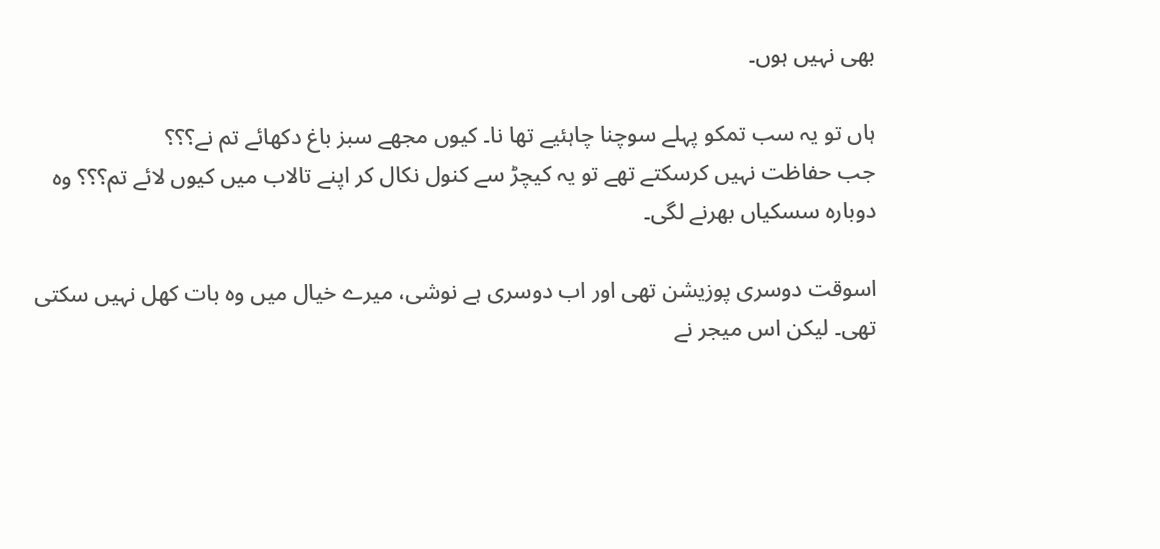بھی نہیں ہوں۔

ہاں تو یہ سب تمکو پہلے سوچنا چاہئیے تھا نا۔ کیوں مجھے سبز باغ دکھائے تم نے؟؟؟
جب حفاظت نہیں کرسکتے تھے تو یہ کیچڑ سے کنول نکال کر اپنے تالاب میں کیوں لائے تم؟؟؟ وہ دوبارہ سسکیاں بھرنے لگی۔

اسوقت دوسری پوزیشن تھی اور اب دوسری ہے نوشی، میرے خیال میں وہ بات کھل نہیں سکتی تھی۔ لیکن اس میجر نے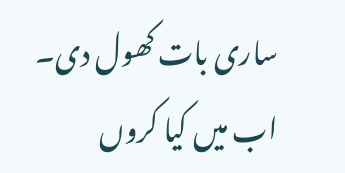ساری بات کھول دی۔
اب میں کیا کروں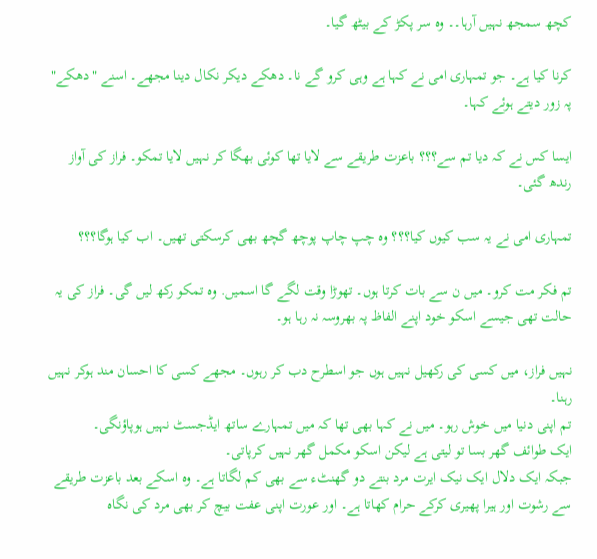کچھ سمجھ نہیں آرہا۔۔ وہ سر پکڑ کے بیٹھ گیا۔

کرنا کیا ہے۔ جو تمہاری امی نے کہا ہے وہی کرو گے نا۔ دھکے دیکر نکال دینا مجھے۔ اسنے "دھکے" پہ زور دیتے ہوئے کہا۔

ایسا کس نے کہ دیا تم سے؟؟؟ باعزت طریقے سے لایا تھا کوئی بھگا کر نہیں لایا تمکو۔ فراز کی آواز رندھ گئی۔

تمہاری امی نے یہ سب کیوں کیا؟؟؟ وہ چپ چاپ پوچھ گچھ بھی کرسکتی تھیں۔ اب کیا ہوگا؟؟؟

تم فکر مت کرو۔ میں ن سے بات کرتا ہوں۔ تھوڑا وقت لگے گا اسمیں. وہ تمکو رکھ لیں گی۔ فراز کی یہ حالت تھی جیسے اسکو خود اپنے الفاظ پہ بھروسہ نہ رہا ہو۔

نہیں فراز، میں کسی کی رکھیل نہیں ہوں جو اسطرح دب کر رہوں۔ مجھے کسی کا احسان مند ہوکر نہیں رہنا۔
تم اپنی دنیا میں خوش رہو۔ میں نے کہا بھی تھا کہ میں تمہارے ساتھ ایڈجسٹ نہیں ہوپاؤنگی۔
ایک طوائف گھر بسا تو لیتی ہے لیکن اسکو مکمل گھر نہیں کرپاتی۔
جبکہ ایک دلال ایک نیک ایرت مرد بنتے دو گھنٹء سے بھی کم لگاتا ہے۔ وہ اسکے بعد باعزت طریقے سے رشوت اور ہیرا پھیری کرکے حرام کھاتا ہے۔ اور عورت اپنی عفت بیچ کر بھی مرد کی نگاہ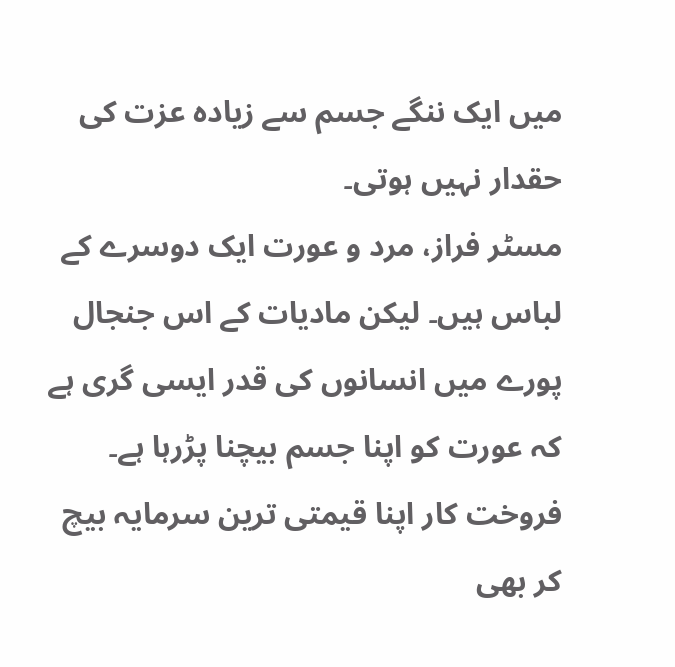میں ایک ننگے جسم سے زیادہ عزت کی حقدار نہیں ہوتی۔
مسٹر فراز، مرد و عورت ایک دوسرے کے لباس ہیں۔ لیکن مادیات کے اس جنجال پورے میں انسانوں کی قدر ایسی گری ہے کہ عورت کو اپنا جسم بیچنا پڑرہا ہے۔
فروخت کار اپنا قیمتی ترین سرمایہ بیچ کر بھی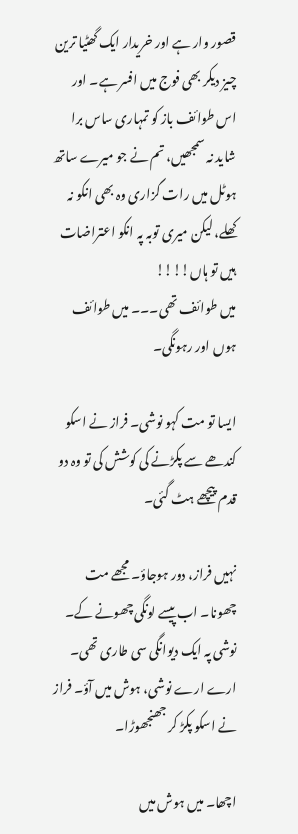قصور وار ہے اور خریدار ایک گھٹیا ترین چیز دیکر بھی فوج میں افسر ہے۔ اور اس طوائف باز کو تمہاری ساس برا شاید نہ سمجھیں، تم نے جو میرے ساتھ ہوٹل میں رات گزاری وہ بھی انکو نہ کھلے، لیکن میری توبہ پہ انکو اعتراضات ہیں تو ہاں!!!!
میں طوائف تھی۔۔۔ میں طوائف ہوں اور رہونگی۔

ایسا تو مت کہو نوشی۔ فراز نے اسکو کندھے سے پکڑنے کی کوشش کی تو وہ دو قدم پیچھے ہٹ گئی۔

نہیں فراز، دور ہوجاؤ۔ مجھے مت چھونا۔ اب پیسے لونگی چھونے کے۔ نوشی پہ ایک دیوانگی سی طاری تھی۔
ارے ارے نوشی، ہوش میں آؤ۔ فراز نے اسکو پکڑ کر جھنجھوڑا۔

اچھا۔ میں ہوش میں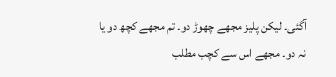آگئی۔ لیکن پلیز مجھے چھوڑ دو۔ تم مجھے کچھ دو یا نہ دو۔ مجھے اس سے کچب مطلب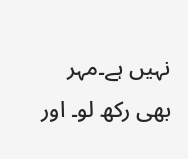نہیں ہے۔مہر بھی رکھ لو۔ اور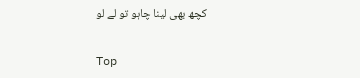کچھ بھی لینا چاہو تو لے لو


Top